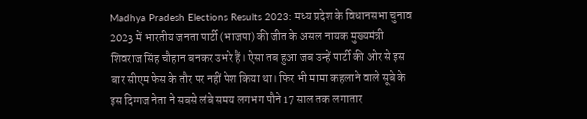Madhya Pradesh Elections Results 2023: मध्य प्रदेश के विधानसभा चुनाव 2023 में भारतीय जनता पार्टी (भाजपा) की जीत के असल नायक मुख्यमंत्री शिवराज सिंह चौहान बनकर उभरे हैं। ऐसा तब हुआ जब उन्हें पार्टी की ओर से इस बार सीएम फेस के तौर पर नहीं पेश किया था। फिर भी मामा कहलाने वाले सूबे के इस दिग्गज नेता ने सबसे लंबे समय लगभग पौने 17 साल तक लगातार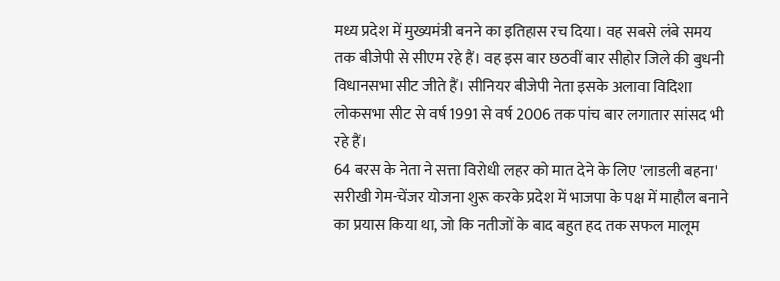मध्य प्रदेश में मुख्यमंत्री बनने का इतिहास रच दिया। वह सबसे लंबे समय तक बीजेपी से सीएम रहे हैं। वह इस बार छठवीं बार सीहोर जिले की बुधनी विधानसभा सीट जीते हैं। सीनियर बीजेपी नेता इसके अलावा विदिशा लोकसभा सीट से वर्ष 1991 से वर्ष 2006 तक पांच बार लगातार सांसद भी रहे हैं।
64 बरस के नेता ने सत्ता विरोधी लहर को मात देने के लिए 'लाडली बहना' सरीखी गेम-चेंजर योजना शुरू करके प्रदेश में भाजपा के पक्ष में माहौल बनाने का प्रयास किया था, जो कि नतीजों के बाद बहुत हद तक सफल मालूम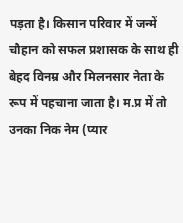पड़ता है। किसान परिवार में जन्में चौहान को सफल प्रशासक के साथ ही बेहद विनम्र और मिलनसार नेता के रूप में पहचाना जाता है। म.प्र में तो उनका निक नेम (प्यार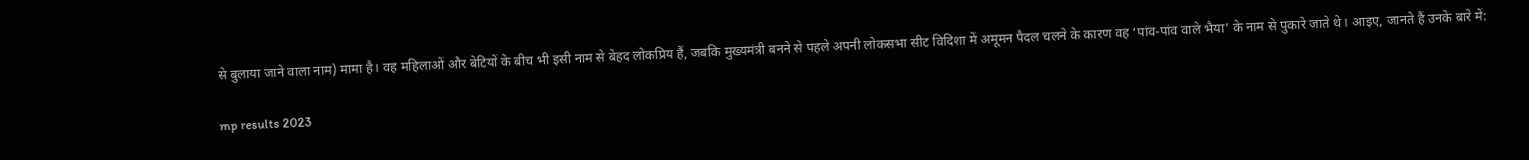से बुलाया जाने वाला नाम) मामा है। वह महिलाओं और बेटियों के बीच भी इसी नाम से बेहद लोकप्रिय हैं, जबकि मुख्यमंत्री बनने से पहले अपनी लोकसभा सीट विदिशा में अमूमन पैदल चलने के कारण वह ‘पांव-पांव वाले भैया’ के नाम से पुकारे जाते थे। आइए, जानते हैं उनके बारे में:

mp results 2023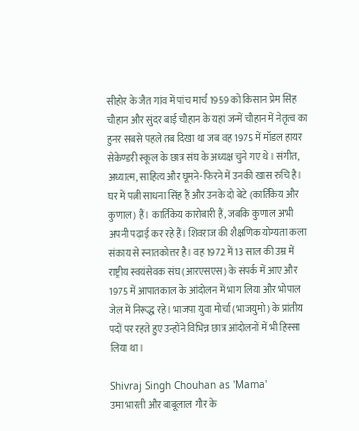सीहोर के जैत गांव में पांच मार्च 1959 को किसान प्रेम सिंह चौहान और सुंदर बाई चौहान के यहां जन्में चौहान में नेतृत्व का हुनर सबसे पहले तब दिखा था जब वह 1975 में मॉडल हायर सेकेण्डरी स्कूल के छात्र संघ के अध्यक्ष चुने गए थे। संगीत, अध्यात्म, साहित्य और घूमने-फिरने में उनकी खास रुचि है। घर में पत्नी साधना सिंह हैं और उनके दो बेटे (कार्तिकेय और कुणाल) हैं। कार्तिकेय कारोबारी हैं, जबकि कुणाल अभी अपनी पढ़ाई कर रहे हैं। शिवराज की शैक्षणिक योग्यता कला संकाय से स्नातकोत्तर है। वह 1972 में 13 साल की उम्र में राष्ट्रीय स्वयंसेवक संघ (आरएसएस) के संपर्क में आए और 1975 में आपातकाल के आंदोलन में भाग लिया और भोपाल जेल में निरूद्ध रहे। भाजपा युवा मोर्चा (भाजयुमो) के प्रांतीय पदों पर रहते हुए उन्होंने विभिन्न छात्र आंदोलनों में भी हिस्सा लिया था।

Shivraj Singh Chouhan as 'Mama'
उमा भारती और बाबूलाल गौर के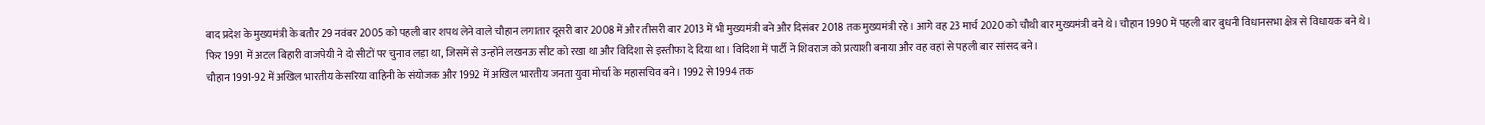बाद प्रदेश के मुख्यमंत्री के बतौर 29 नवंबर 2005 को पहली बार शपथ लेने वाले चौहान लगातार दूसरी बार 2008 में और तीसरी बार 2013 में भी मुख्यमंत्री बने और दिसंबर 2018 तक मुख्यमंत्री रहे। आगे वह 23 मार्च 2020 को चौथी बार मुख्यमंत्री बने थे। चौहान 1990 में पहली बार बुधनी विधानसभा क्षेत्र से विधायक बने थे। फिर 1991 में अटल बिहारी वाजपेयी ने दो सीटों पर चुनाव लड़ा था, जिसमें से उन्होंने लखनऊ सीट को रखा था और विदिशा से इस्तीफा दे दिया था। विदिशा में पार्टी ने शिवराज को प्रत्याशी बनाया और वह वहां से पहली बार सांसद बने।
चौहान 1991-92 में अखिल भारतीय केसरिया वाहिनी के संयोजक और 1992 में अखिल भारतीय जनता युवा मोर्चा के महासचिव बने। 1992 से 1994 तक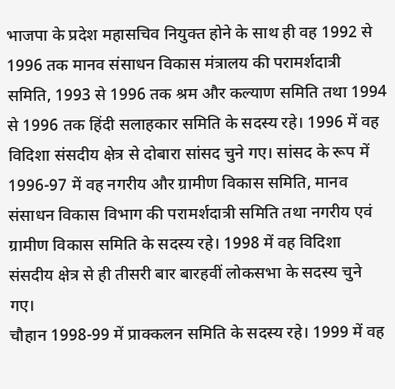भाजपा के प्रदेश महासचिव नियुक्त होने के साथ ही वह 1992 से 1996 तक मानव संसाधन विकास मंत्रालय की परामर्शदात्री समिति, 1993 से 1996 तक श्रम और कल्याण समिति तथा 1994 से 1996 तक हिंदी सलाहकार समिति के सदस्य रहे। 1996 में वह विदिशा संसदीय क्षेत्र से दोबारा सांसद चुने गए। सांसद के रूप में 1996-97 में वह नगरीय और ग्रामीण विकास समिति, मानव संसाधन विकास विभाग की परामर्शदात्री समिति तथा नगरीय एवं ग्रामीण विकास समिति के सदस्य रहे। 1998 में वह विदिशा संसदीय क्षेत्र से ही तीसरी बार बारहवीं लोकसभा के सदस्य चुने गए।
चौहान 1998-99 में प्राक्कलन समिति के सदस्य रहे। 1999 में वह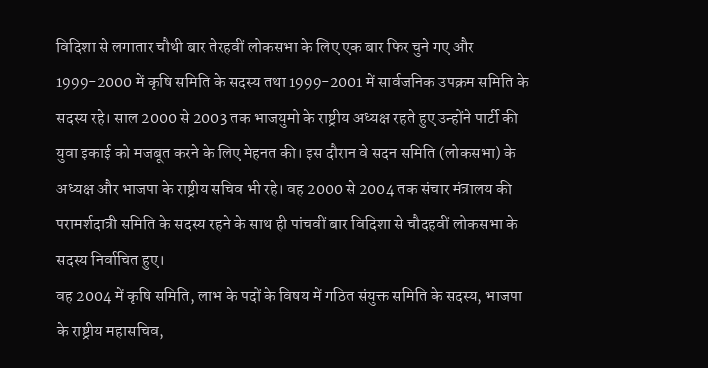विदिशा से लगातार चौथी बार तेरहवीं लोकसभा के लिए एक बार फिर चुने गए और 1999-2000 में कृषि समिति के सदस्य तथा 1999-2001 में सार्वजनिक उपक्रम समिति के सदस्य रहे। साल 2000 से 2003 तक भाजयुमो के राष्ट्रीय अध्यक्ष रहते हुए उन्होंने पार्टी की युवा इकाई को मजबूत करने के लिए मेहनत की। इस दौरान वे सदन समिति (लोकसभा) के अध्यक्ष और भाजपा के राष्ट्रीय सचिव भी रहे। वह 2000 से 2004 तक संचार मंत्रालय की परामर्शदात्री समिति के सदस्य रहने के साथ ही पांचवीं बार विदिशा से चौदहवीं लोकसभा के सदस्य निर्वाचित हुए।
वह 2004 में कृषि समिति, लाभ के पदों के विषय में गठित संयुक्त समिति के सदस्य, भाजपा के राष्ट्रीय महासचिव,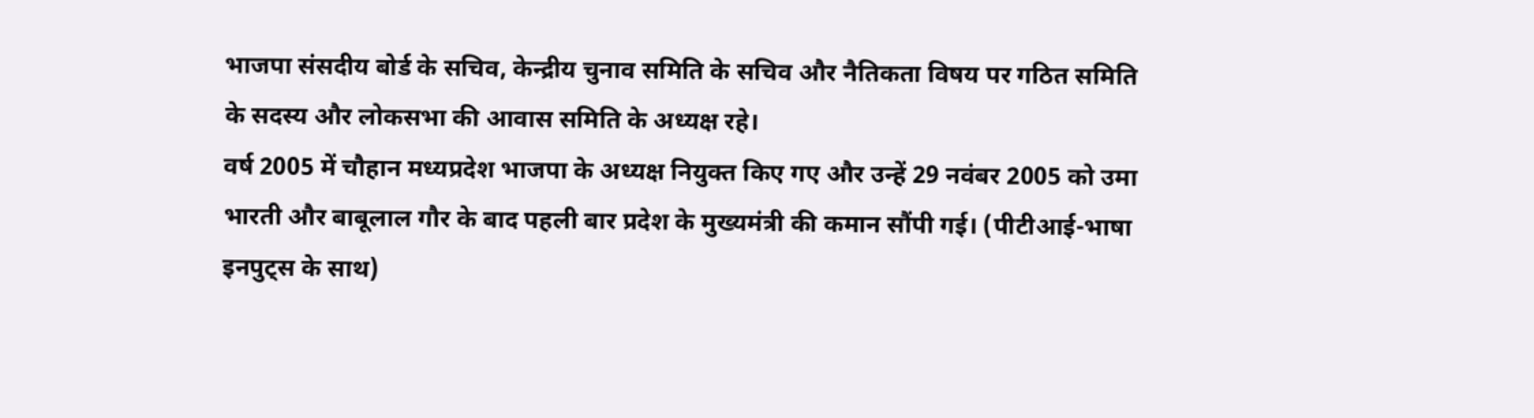भाजपा संसदीय बोर्ड के सचिव, केन्द्रीय चुनाव समिति के सचिव और नैतिकता विषय पर गठित समिति के सदस्य और लोकसभा की आवास समिति के अध्यक्ष रहे।
वर्ष 2005 में चौहान मध्यप्रदेश भाजपा के अध्यक्ष नियुक्त किए गए और उन्हें 29 नवंबर 2005 को उमा भारती और बाबूलाल गौर के बाद पहली बार प्रदेश के मुख्यमंत्री की कमान सौंपी गई। (पीटीआई-भाषा इनपुट्स के साथ)